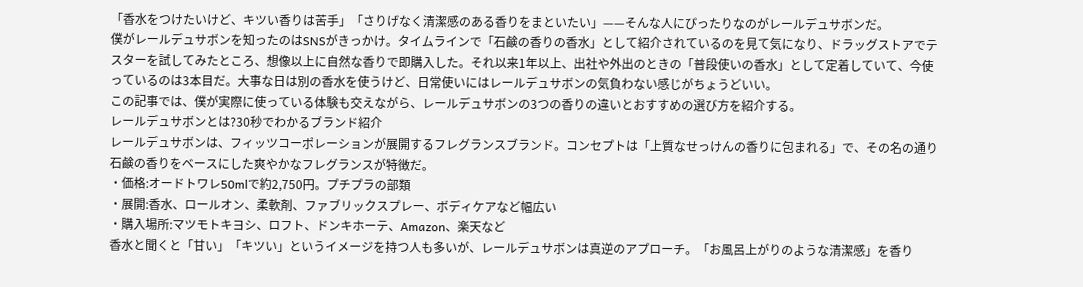「香水をつけたいけど、キツい香りは苦手」「さりげなく清潔感のある香りをまといたい」——そんな人にぴったりなのがレールデュサボンだ。
僕がレールデュサボンを知ったのはSNSがきっかけ。タイムラインで「石鹸の香りの香水」として紹介されているのを見て気になり、ドラッグストアでテスターを試してみたところ、想像以上に自然な香りで即購入した。それ以来1年以上、出社や外出のときの「普段使いの香水」として定着していて、今使っているのは3本目だ。大事な日は別の香水を使うけど、日常使いにはレールデュサボンの気負わない感じがちょうどいい。
この記事では、僕が実際に使っている体験も交えながら、レールデュサボンの3つの香りの違いとおすすめの選び方を紹介する。
レールデュサボンとは?30秒でわかるブランド紹介
レールデュサボンは、フィッツコーポレーションが展開するフレグランスブランド。コンセプトは「上質なせっけんの香りに包まれる」で、その名の通り石鹸の香りをベースにした爽やかなフレグランスが特徴だ。
・価格:オードトワレ50mlで約2,750円。プチプラの部類
・展開:香水、ロールオン、柔軟剤、ファブリックスプレー、ボディケアなど幅広い
・購入場所:マツモトキヨシ、ロフト、ドンキホーテ、Amazon、楽天など
香水と聞くと「甘い」「キツい」というイメージを持つ人も多いが、レールデュサボンは真逆のアプローチ。「お風呂上がりのような清潔感」を香り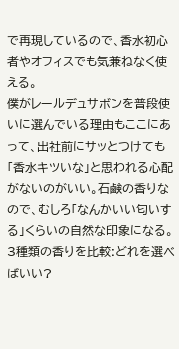で再現しているので、香水初心者やオフィスでも気兼ねなく使える。
僕がレールデュサボンを普段使いに選んでいる理由もここにあって、出社前にサッとつけても「香水キツいな」と思われる心配がないのがいい。石鹸の香りなので、むしろ「なんかいい匂いする」くらいの自然な印象になる。
3種類の香りを比較:どれを選べばいい?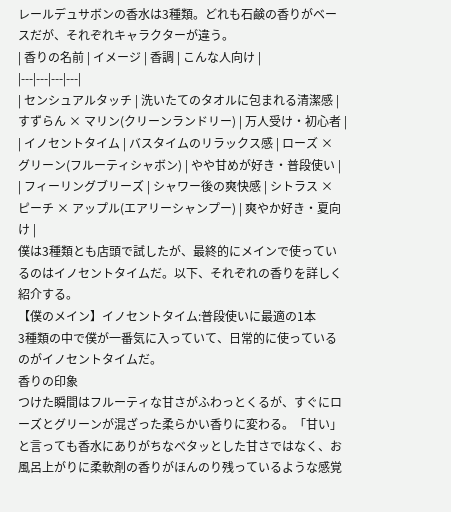レールデュサボンの香水は3種類。どれも石鹸の香りがベースだが、それぞれキャラクターが違う。
| 香りの名前 | イメージ | 香調 | こんな人向け |
|---|---|---|---|
| センシュアルタッチ | 洗いたてのタオルに包まれる清潔感 | すずらん × マリン(クリーンランドリー) | 万人受け・初心者 |
| イノセントタイム | バスタイムのリラックス感 | ローズ × グリーン(フルーティシャボン) | やや甘めが好き・普段使い |
| フィーリングブリーズ | シャワー後の爽快感 | シトラス × ピーチ × アップル(エアリーシャンプー) | 爽やか好き・夏向け |
僕は3種類とも店頭で試したが、最終的にメインで使っているのはイノセントタイムだ。以下、それぞれの香りを詳しく紹介する。
【僕のメイン】イノセントタイム:普段使いに最適の1本
3種類の中で僕が一番気に入っていて、日常的に使っているのがイノセントタイムだ。
香りの印象
つけた瞬間はフルーティな甘さがふわっとくるが、すぐにローズとグリーンが混ざった柔らかい香りに変わる。「甘い」と言っても香水にありがちなベタッとした甘さではなく、お風呂上がりに柔軟剤の香りがほんのり残っているような感覚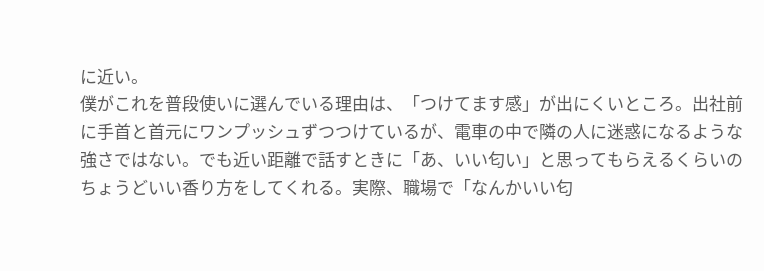に近い。
僕がこれを普段使いに選んでいる理由は、「つけてます感」が出にくいところ。出社前に手首と首元にワンプッシュずつつけているが、電車の中で隣の人に迷惑になるような強さではない。でも近い距離で話すときに「あ、いい匂い」と思ってもらえるくらいのちょうどいい香り方をしてくれる。実際、職場で「なんかいい匂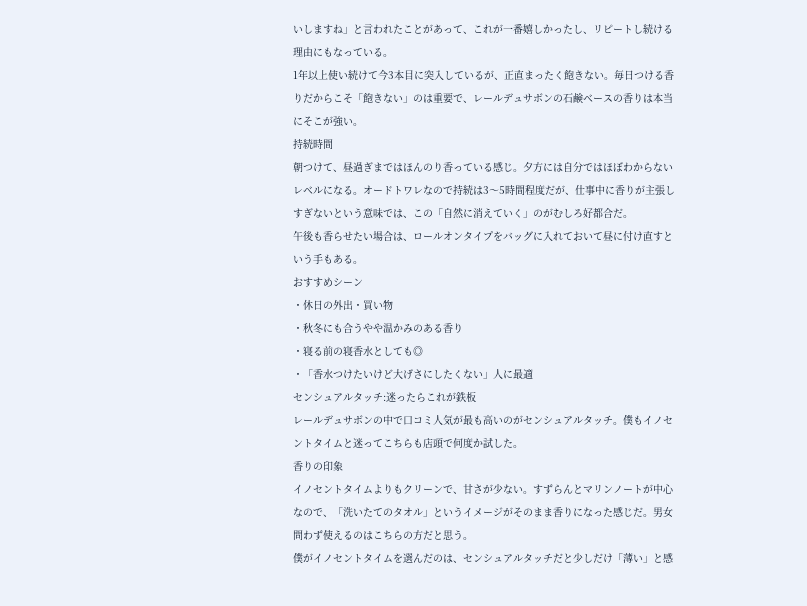いしますね」と言われたことがあって、これが一番嬉しかったし、リピートし続ける理由にもなっている。
1年以上使い続けて今3本目に突入しているが、正直まったく飽きない。毎日つける香りだからこそ「飽きない」のは重要で、レールデュサボンの石鹸ベースの香りは本当にそこが強い。
持続時間
朝つけて、昼過ぎまではほんのり香っている感じ。夕方には自分ではほぼわからないレベルになる。オードトワレなので持続は3〜5時間程度だが、仕事中に香りが主張しすぎないという意味では、この「自然に消えていく」のがむしろ好都合だ。
午後も香らせたい場合は、ロールオンタイプをバッグに入れておいて昼に付け直すという手もある。
おすすめシーン
・休日の外出・買い物
・秋冬にも合うやや温かみのある香り
・寝る前の寝香水としても◎
・「香水つけたいけど大げさにしたくない」人に最適
センシュアルタッチ:迷ったらこれが鉄板
レールデュサボンの中で口コミ人気が最も高いのがセンシュアルタッチ。僕もイノセントタイムと迷ってこちらも店頭で何度か試した。
香りの印象
イノセントタイムよりもクリーンで、甘さが少ない。すずらんとマリンノートが中心なので、「洗いたてのタオル」というイメージがそのまま香りになった感じだ。男女問わず使えるのはこちらの方だと思う。
僕がイノセントタイムを選んだのは、センシュアルタッチだと少しだけ「薄い」と感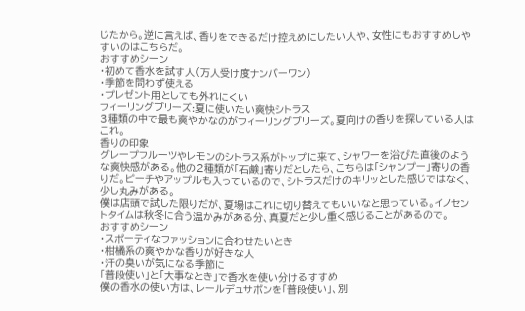じたから。逆に言えば、香りをできるだけ控えめにしたい人や、女性にもおすすめしやすいのはこちらだ。
おすすめシーン
・初めて香水を試す人(万人受け度ナンバーワン)
・季節を問わず使える
・プレゼント用としても外れにくい
フィーリングブリーズ:夏に使いたい爽快シトラス
3種類の中で最も爽やかなのがフィーリングブリーズ。夏向けの香りを探している人はこれ。
香りの印象
グレープフルーツやレモンのシトラス系がトップに来て、シャワーを浴びた直後のような爽快感がある。他の2種類が「石鹸」寄りだとしたら、こちらは「シャンプー」寄りの香りだ。ピーチやアップルも入っているので、シトラスだけのキリッとした感じではなく、少し丸みがある。
僕は店頭で試した限りだが、夏場はこれに切り替えてもいいなと思っている。イノセントタイムは秋冬に合う温かみがある分、真夏だと少し重く感じることがあるので。
おすすめシーン
・スポーティなファッションに合わせたいとき
・柑橘系の爽やかな香りが好きな人
・汗の臭いが気になる季節に
「普段使い」と「大事なとき」で香水を使い分けるすすめ
僕の香水の使い方は、レールデュサボンを「普段使い」、別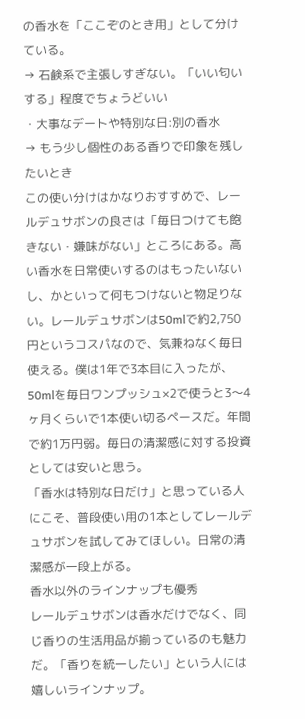の香水を「ここぞのとき用」として分けている。
→ 石鹸系で主張しすぎない。「いい匂いする」程度でちょうどいい
・大事なデートや特別な日:別の香水
→ もう少し個性のある香りで印象を残したいとき
この使い分けはかなりおすすめで、レールデュサボンの良さは「毎日つけても飽きない・嫌味がない」ところにある。高い香水を日常使いするのはもったいないし、かといって何もつけないと物足りない。レールデュサボンは50mlで約2,750円というコスパなので、気兼ねなく毎日使える。僕は1年で3本目に入ったが、50mlを毎日ワンプッシュ×2で使うと3〜4ヶ月くらいで1本使い切るペースだ。年間で約1万円弱。毎日の清潔感に対する投資としては安いと思う。
「香水は特別な日だけ」と思っている人にこそ、普段使い用の1本としてレールデュサボンを試してみてほしい。日常の清潔感が一段上がる。
香水以外のラインナップも優秀
レールデュサボンは香水だけでなく、同じ香りの生活用品が揃っているのも魅力だ。「香りを統一したい」という人には嬉しいラインナップ。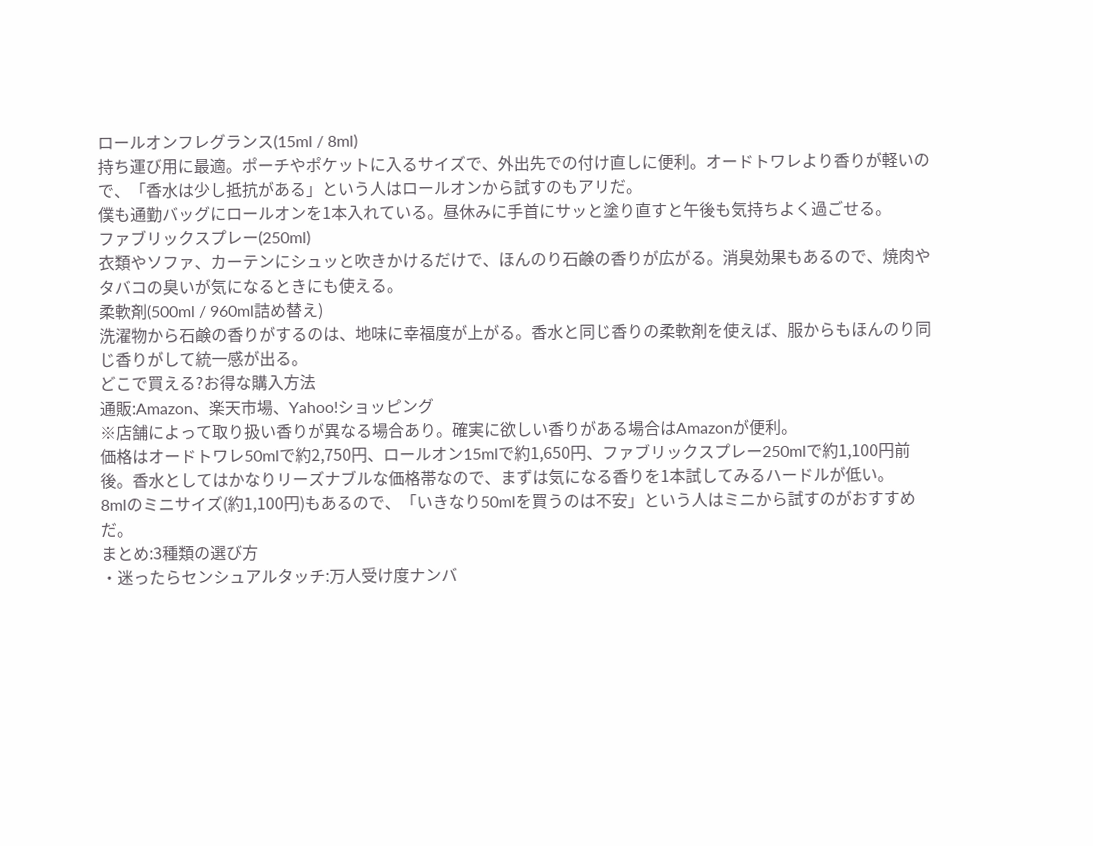ロールオンフレグランス(15ml / 8ml)
持ち運び用に最適。ポーチやポケットに入るサイズで、外出先での付け直しに便利。オードトワレより香りが軽いので、「香水は少し抵抗がある」という人はロールオンから試すのもアリだ。
僕も通勤バッグにロールオンを1本入れている。昼休みに手首にサッと塗り直すと午後も気持ちよく過ごせる。
ファブリックスプレー(250ml)
衣類やソファ、カーテンにシュッと吹きかけるだけで、ほんのり石鹸の香りが広がる。消臭効果もあるので、焼肉やタバコの臭いが気になるときにも使える。
柔軟剤(500ml / 960ml詰め替え)
洗濯物から石鹸の香りがするのは、地味に幸福度が上がる。香水と同じ香りの柔軟剤を使えば、服からもほんのり同じ香りがして統一感が出る。
どこで買える?お得な購入方法
通販:Amazon、楽天市場、Yahoo!ショッピング
※店舗によって取り扱い香りが異なる場合あり。確実に欲しい香りがある場合はAmazonが便利。
価格はオードトワレ50mlで約2,750円、ロールオン15mlで約1,650円、ファブリックスプレー250mlで約1,100円前後。香水としてはかなりリーズナブルな価格帯なので、まずは気になる香りを1本試してみるハードルが低い。
8mlのミニサイズ(約1,100円)もあるので、「いきなり50mlを買うのは不安」という人はミニから試すのがおすすめだ。
まとめ:3種類の選び方
・迷ったらセンシュアルタッチ:万人受け度ナンバ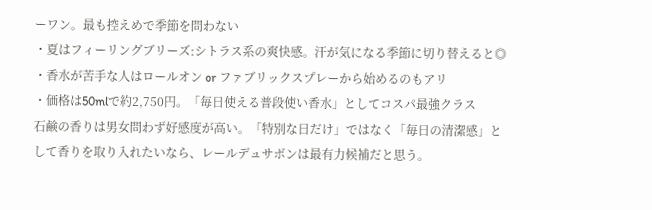ーワン。最も控えめで季節を問わない
・夏はフィーリングブリーズ:シトラス系の爽快感。汗が気になる季節に切り替えると◎
・香水が苦手な人はロールオン or ファブリックスプレーから始めるのもアリ
・価格は50mlで約2,750円。「毎日使える普段使い香水」としてコスパ最強クラス
石鹸の香りは男女問わず好感度が高い。「特別な日だけ」ではなく「毎日の清潔感」として香りを取り入れたいなら、レールデュサボンは最有力候補だと思う。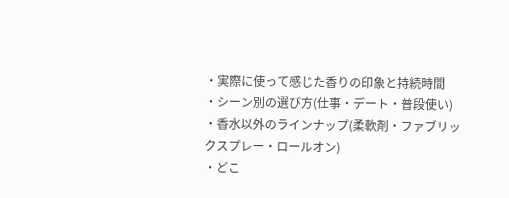・実際に使って感じた香りの印象と持続時間
・シーン別の選び方(仕事・デート・普段使い)
・香水以外のラインナップ(柔軟剤・ファブリックスプレー・ロールオン)
・どこ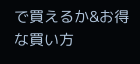で買えるか&お得な買い方